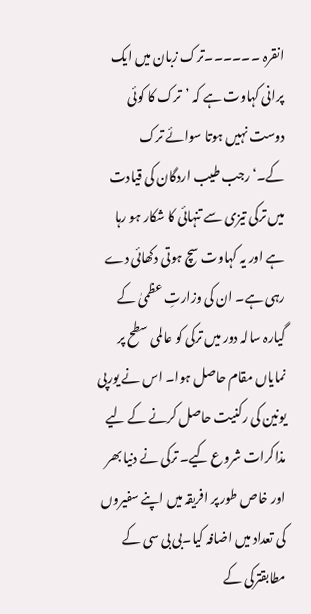انقرہ ۔۔۔۔۔۔ترک زبان میں ایک پرانی کہاوت ہے کہ ’ترک کا کوئی دوست نہیں ہوتا سوائے ترک کے۔‘رجب طیب اردگان کی قیادت میں ترکی تیزی سے تنہائی کا شکار ہو رہا ہے اور یہ کہاوت سچ ہوتی دکھائی دے رہی ہے۔ ان کی وزارتِ عظمیٰ کے گیارہ سالہ دور میں ترکی کو عالمی سطح پر نمایاں مقام حاصل ہوا۔ اس نے یورپی یونین کی رکنیت حاصل کرنے کے لیے مذاکرات شروع کیے۔ ترکی نے دنیا بھر اور خاص طور پر افریقہ میں اپنے سفیروں کی تعداد میں اضافہ کیا۔بی بی سی کے مطابقترکی کے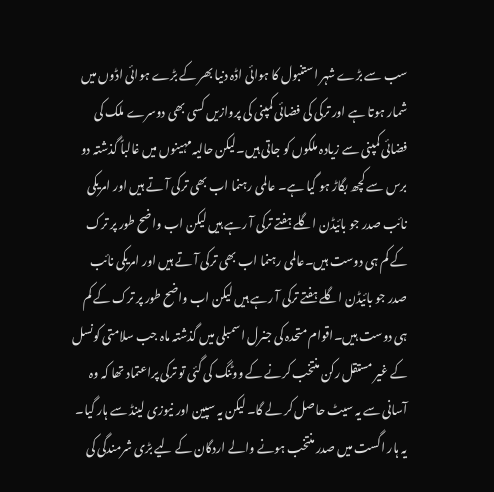سب سے بڑے شہر استنبول کا ہوائی اڈہ دنیا بھر کے بڑے ہوائی اڈوں میں شمار ہوتا ہے اور ترکی کی فضائی کمپنی کی پروازیں کسی بھی دوسرے ملک کی فضائی کمپنی سے زیادہ ملکوں کو جاتی ہیں۔لیکن حالیہ مہینوں میں غالباً گذشتہ دو برس سے کچھ بگاڑ ہو گیا ہے۔ عالمی رہنما اب بھی ترکی آ تے ہیں اور امریکی نائب صدر جو بائیڈن اگلے ہفتے ترکی آ رہے ہیں لیکن اب واضح طور پر ترک کے کم ہی دوست ہیں۔عالمی رہنما اب بھی ترکی آ تے ہیں اور امریکی نائب صدر جو بائیڈن اگلے ہفتے ترکی آ رہے ہیں لیکن اب واضح طور پر ترک کے کم ہی دوست ہیں۔اقوام متحدہ کی جنرل اسمبلی میں گذشتہ ماہ جب سلامتی کونسل کے غیر مستقل رکن منتخب کرنے کے ووٹنگ کی گئی تو ترکی پراعتماد تھا کہ وہ آسانی سے یہ سیٹ حاصل کر لے گا۔ لیکن یہ سپین اور نیوزی لینڈ سے ہار گیا۔ یہ ہار اگست میں صدر منتخب ہونے والے اردگان کے لیے بڑی شرمندگی کی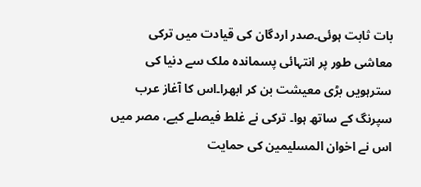بات ثابت ہوئی۔صدر اردگان کی قیادت میں ترکی معاشی طور پر انتہائی پسماندہ ملک سے دنیا کی سترہویں بڑی معیشت بن کر ابھرا۔اس کا آغاز عرب سپرنگ کے ساتھ ہوا۔ ترکی نے غلط فیصلے کیے، مصر میں اس نے اخوان المسلیمین کی حمایت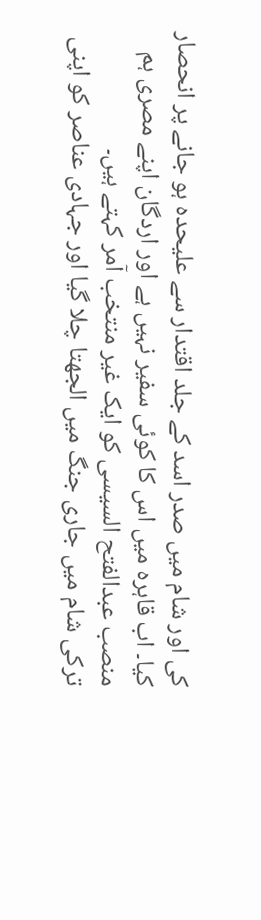کی اور شام میں صدر اسد کے جلد اقتدار سے علیحدہ ہو جانے پر انحصار کیا۔ اب قاہرہ میں اس کا کوئی سفیر نہیں ہے اور اردگان اپنے مصری ہم منصب عبدالفتح السیسی کو ایک غیر منتخب آمر کہتے ہیں۔
ترکی شام میں جاری جنگ میں الجھتا چلا گیا اور جہادی عناصر کو اپنی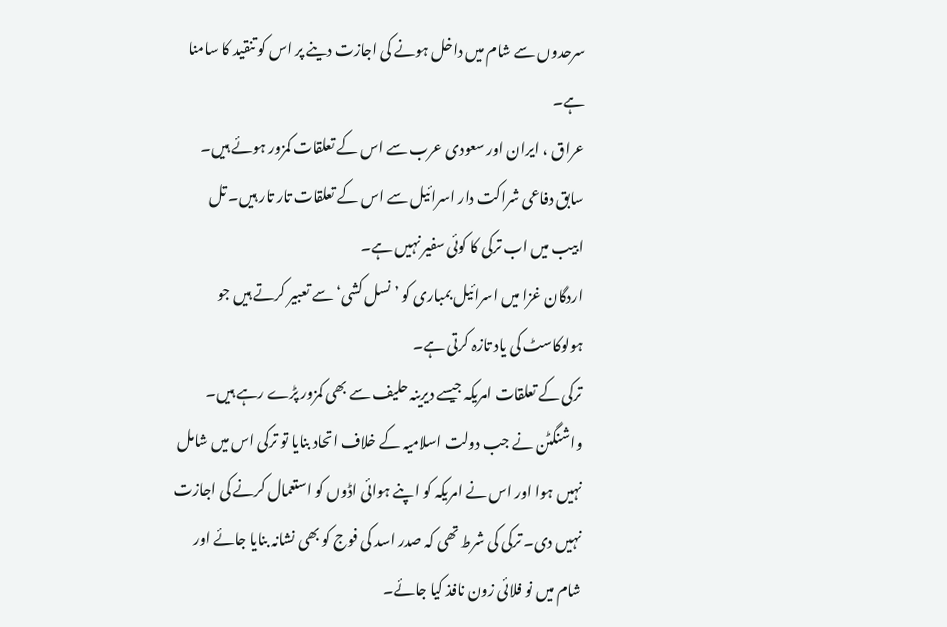سرحدوں سے شام میں داخل ہونے کی اجازت دینے پر اس کو تنقید کا سامنا ہے۔
عراق ، ایران اور سعودی عرب سے اس کے تعلقات کمزور ہوئے ہیں۔ سابق دفاعی شراکت دار اسرائیل سے اس کے تعلقات تار تار ہیں۔ تل ابیب میں اب ترکی کا کوئی سفیر نہیں ہے۔
اردگان غزا میں اسرائیل بمباری کو ’نسل کشی‘ سے تعبیر کرتے ہیں جو ہولوکاسٹ کی یاد تازہ کرتی ہے۔
ترکی کے تعلقات امریکہ جیسے دیرینہ حلیف سے بھی کمزور پڑے رہے ہیں۔ واشنگٹن نے جب دولت اسلامیہ کے خلاف اتحاد بنایا تو ترکی اس میں شامل نہیں ہوا اور اس نے امریکہ کو اپنے ہوائی اڈوں کو استعمال کرنے کی اجازت نہیں دی۔ ترکی کی شرط تھی کہ صدر اسد کی فوج کو بھی نشانہ بنایا جائے اور شام میں نو فلائی زون نافذ کیا جائے۔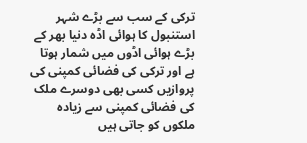ترکی کے سب سے بڑے شہر استنبول کا ہوائی اڈہ دنیا بھر کے بڑے ہوائی اڈوں میں شمار ہوتا ہے اور ترکی کی فضائی کمپنی کی پروازیں کسی بھی دوسرے ملک کی فضائی کمپنی سے زیادہ ملکوں کو جاتی ہیں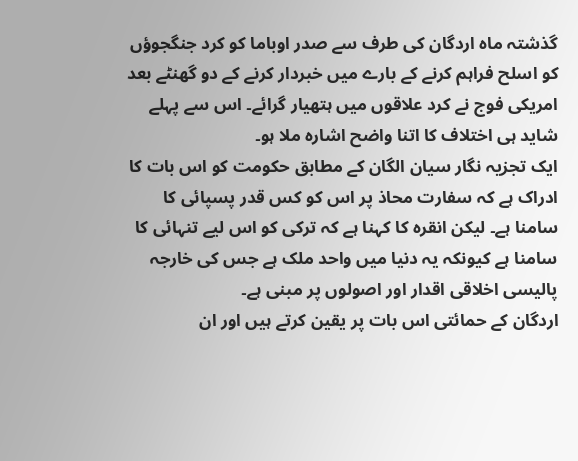گذشتہ ماہ اردگان کی طرف سے صدر اوباما کو کرد جنگجوؤں کو اسلح فراہم کرنے کے بارے میں خبردار کرنے کے دو گھنٹے بعد امریکی فوج نے کرد علاقوں میں ہتھیار گرائے۔ اس سے پہلے شاید ہی اختلاف کا اتنا واضح اشارہ ملا ہو۔
ایک تجزیہ نگار سیان الگان کے مطابق حکومت کو اس بات کا ادراک ہے کہ سفارت محاذ پر اس کو کس قدر پسپائی کا سامنا ہے۔ لیکن انقرہ کا کہنا ہے کہ ترکی کو اس لیے تنہائی کا سامنا ہے کیونکہ یہ دنیا میں واحد ملک ہے جس کی خارجہ پالیسی اخلاقی اقدار اور اصولوں پر مبنی ہے۔
اردگان کے حمائتی اس بات پر یقین کرتے ہیں اور ان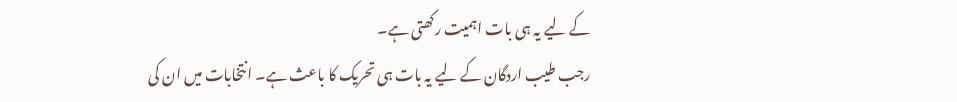کے لیے یہ ہی بات اہمیت رکھتی ہے۔
رجب طیب اردگان کے لیے یہ بات ہی تحریک کا باعث ہے۔ انتخابات میں ان کی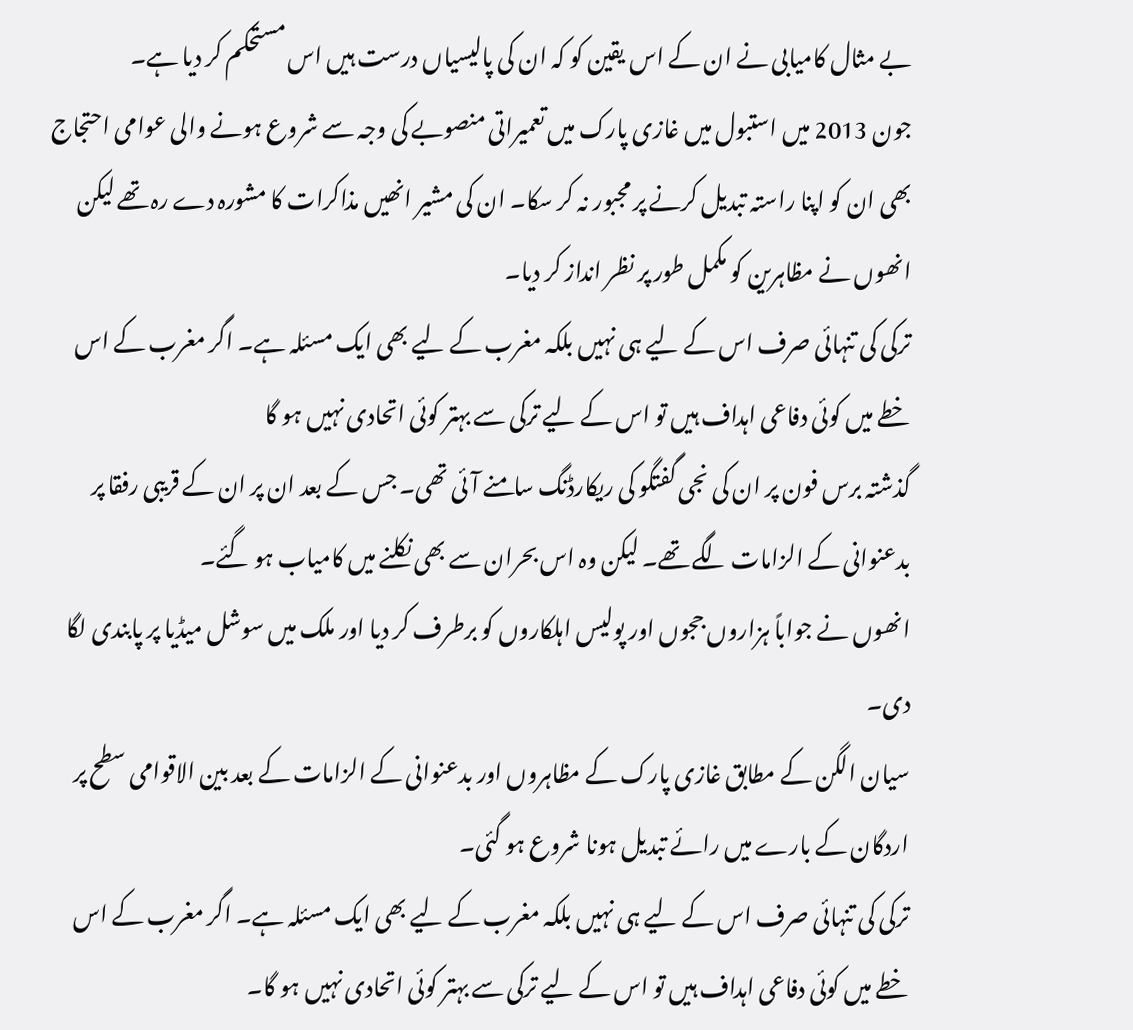بے مثال کامیابی نے ان کے اس یقین کو کہ ان کی پالیسیاں درست ہیں اس مستحکم کر دیا ہے۔
جون 2013 میں استبول میں غازی پارک میں تعمیراتی منصوبے کی وجہ سے شروع ہونے والی عوامی احتجاج بھی ان کو اپنا راستہ تبدیل کرنے پر مجبور نہ کر سکا۔ ان کی مشیر انھیں مذاکرات کا مشورہ دے رہ تھے لیکن انھوں نے مظاہرین کو مکمل طور پر نظر انداز کر دیا۔
ترکی کی تنہائی صرف اس کے لیے ہی نہیں بلکہ مغرب کے لیے بھی ایک مسئلہ ہے۔ اگر مغرب کے اس خطے میں کوئی دفاعی اہداف ہیں تو اس کے لیے ترکی سے بہتر کوئی اتحادی نہیں ہو گا
گذشتہ برس فون پر ان کی نجی گفتگو کی ریکارڈنگ سامنے آئی تھی۔ جس کے بعد ان پر ان کے قریبی رفقا پر بدعنوانی کے الزامات لگے تھے۔ لیکن وہ اس بحران سے بھی نکلنے میں کامیاب ہو گئے۔
انھوں نے جواباً ہزاروں ججوں اور پولیس اہلکاروں کو برطرف کر دیا اور ملک میں سوشل میڈیا پر پابندی لگا دی۔
سیان الگن کے مطابق غازی پارک کے مظاہروں اور بدعنوانی کے الزامات کے بعد بین الاقوامی سطح پر اردگان کے بارے میں رائے تبدیل ہونا شروع ہو گئی۔
ترکی کی تنہائی صرف اس کے لیے ہی نہیں بلکہ مغرب کے لیے بھی ایک مسئلہ ہے۔ اگر مغرب کے اس خطے میں کوئی دفاعی اہداف ہیں تو اس کے لیے ترکی سے بہتر کوئی اتحادی نہیں ہو گا۔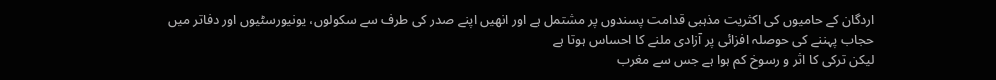اردگان کے حامیوں کی اکثریت مذہبی قدامت پسندوں پر مشتمل ہے اور انھیں اپنے صدر کی طرف سے سکولوں، یونیورسٹیوں اور دفاتر میں حجاب پہننے کی حوصلہ افزائی پر آزادی ملنے کا احساس ہوتا ہے
لیکن ترکی کا اثر و رسوخ کم ہوا ہے جس سے مغرب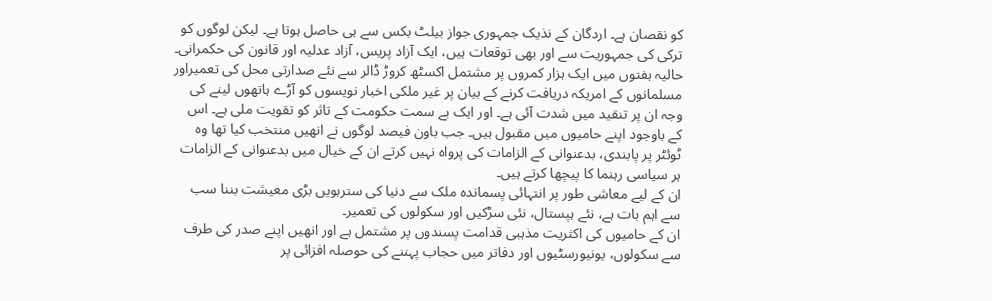کو نقصان ہے۔ اردگان کے نذیک جمہوری جواز بیلٹ بکس سے ہی حاصل ہوتا ہے۔ لیکن لوگوں کو ترکی کی جمہوریت سے اور بھی توقعات ہیں، ایک آزاد پریس، آزاد عدلیہ اور قانون کی حکمرانی۔
حالیہ ہفتوں میں ایک ہزار کمروں پر مشتمل اکسٹھ کروڑ ڈالر سے نئے صدارتی محل کی تعمیراور مسلمانوں کے امریکہ دریافت کرنے کے بیان پر غیر ملکی اخبار نویسوں کو آڑے ہاتھوں لینے کی وجہ ان پر تنقید میں شدت آئی ہے۔ اور ایک بے سمت حکومت کے تاثر کو تقویت ملی ہے۔ اس کے باوجود اپنے حامیوں میں مقبول ہیں۔ جب باون فیصد لوگوں نے انھیں منتخب کیا تھا وہ ٹوئٹر پر پابندی، بدعنوانی کے الزامات کی پرواہ نہیں کرتے ان کے خیال میں بدعنوانی کے الزامات ہر سیاسی رہنما کا پیچھا کرتے ہیں۔
ان کے لیے معاشی طور پر انتہائی پسماندہ ملک سے دنیا کی سترہویں بڑی معیشت بننا سب سے اہم بات ہے، نئے ہپستال، نئی سڑکیں اور سکولوں کی تعمیر۔
ان کے حامیوں کی اکثریت مذہبی قدامت پسندوں پر مشتمل ہے اور انھیں اپنے صدر کی طرف سے سکولوں، یونیورسٹیوں اور دفاتر میں حجاب پہننے کی حوصلہ افزائی پر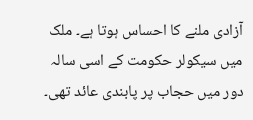آزادی ملنے کا احساس ہوتا ہے۔ ملک میں سیکولر حکومت کے اسی سالہ دور میں حجاب پر پابندی عائد تھی۔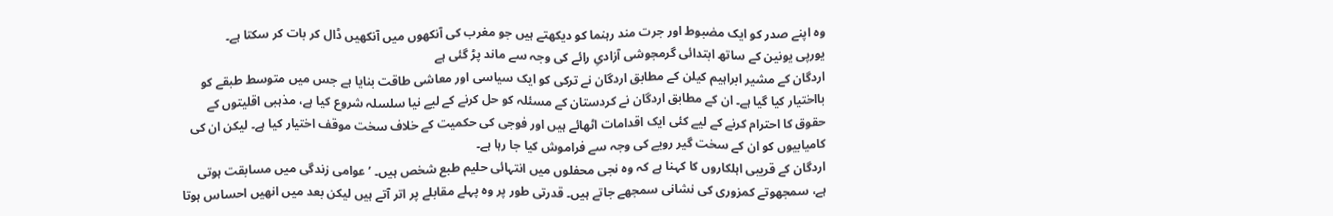وہ اپنے صدر کو ایک مضبوط اور جرت مند رہنما کو دیکھتے ہیں جو مغرب کی آنکھوں میں آنکھیں ڈال کر بات کر سکتا ہے۔
یورپی یونین کے ساتھ ابتدائی گرمجوشی آزادیِ رائے کی وجہ سے ماند پڑ گئی ہے
اردگان کے مشیر ابراہیم کیلن کے مطابق اردگان نے ترکی کو ایک سیاسی اور معاشی طاقت بنایا ہے جس میں متوسط طبقے کو بااختیار کیا گیا ہے۔ ان کے مطابق اردگان نے کردستان کے مسئلہ کو حل کرنے کے لیے نیا سلسلہ شروع کیا ہے، مذہبی اقلیتوں کے حقوق کا احترام کرنے کے لیے کئی ایک اقدامات اٹھائے ہیں اور فوجی کی حکمیت کے خلاف سخت موقف اختیار کیا ہے۔ لیکن ان کی کامیابیوں کو ان کے سخت گیر رویے کی وجہ سے فراموش کیا جا رہا ہے۔
اردگان کے قریبی اہلکاروں کا کہنا ہے کہ وہ نجی محفلوں میں انتہائی حلیم طبع شخص ہیں۔ ’عوامی زندگی میں مسابقت ہوتی ہے، سمجھوتے کمزوری کی نشانی سمجھے جاتے ہیں۔ قدرتی طور پر وہ پہلے مقابلے پر اتر آتے ہیں لیکن بعد میں انھیں احساس ہوتا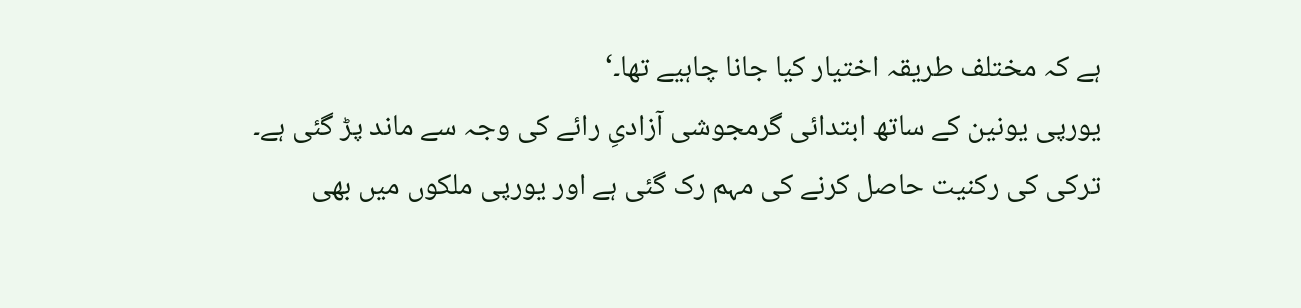ہے کہ مختلف طریقہ اختیار کیا جانا چاہیے تھا۔‘
یورپی یونین کے ساتھ ابتدائی گرمجوشی آزادیِ رائے کی وجہ سے ماند پڑ گئی ہے۔ ترکی کی رکنیت حاصل کرنے کی مہم رک گئی ہے اور یورپی ملکوں میں بھی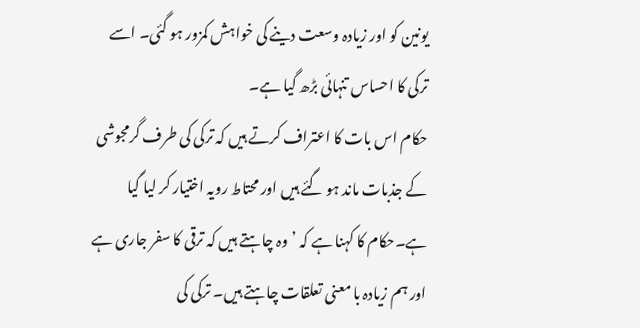یونین کو اور زیادہ وسعت دینے کی خواہش کمزور ہو گئی۔ اسے ترکی کا احساس تنہائی بڑھ گیا ہے۔
حکام اس بات کا اعتراف کرتے ہیں کہ ترکی کی طرف گرمجوشی کے جذبات ماند ہو گئے ہیں اور محتاط رویہ اختیار کر لیا گیا ہے۔حکام کا کہنا ہے کہ ’وہ چاہتے ہیں کہ ترقی کا سفر جاری ہے اور ہم زیادہ با معنی تعلقات چاہتے ہیں۔ ترکی کی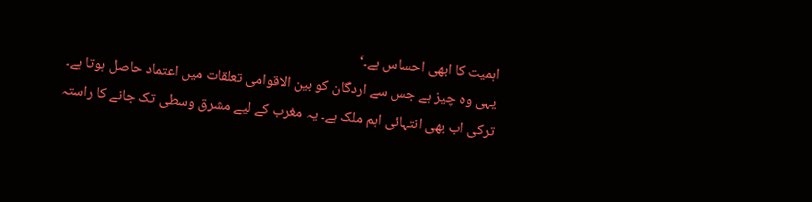اہمیت کا ابھی احساس ہے۔‘
یہی وہ چیز ہے جس سے اردگان کو بین الاقوامی تعلقات میں اعتماد حاصل ہوتا ہے۔ ترکی اب بھی انتہائی اہم ملک ہے۔ یہ مغرب کے لیے مشرق وسطی تک جانے کا راستہ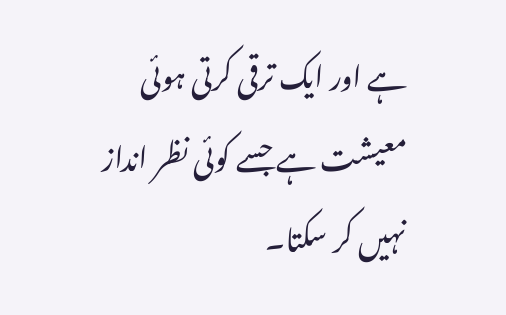ہے اور ایک ترقی کرتی ہوئی معیشت ہے جسے کوئی نظر انداز نہیں کر سکتا۔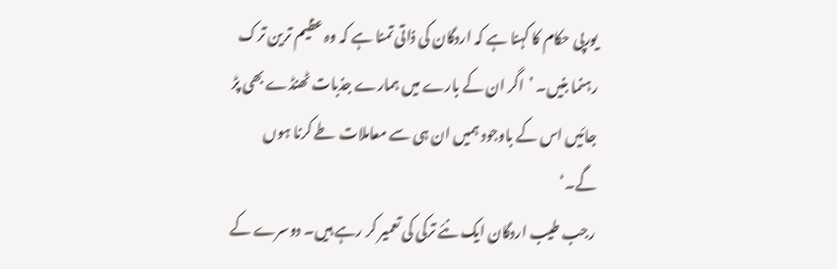یورپی حکام کا کہنا ہے کہ اردگان کی ذاتی تمنا ہے کہ وہ عظیم ترین ترک رہنما بنیں۔ ’اگر ان کے بارے میں ہمارے جذبات ٹھنڈے بھی پڑ جائیں اس کے باوجود ہمیں ان ہی سے معاملات طے کرنا ہوں گے۔‘
رجب طیب اردگان ایک نئے ترکی کی تعمیر کر رہے ہیں۔ دوسرے کے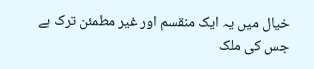خیال میں یہ ایک منقسم اور غیر مطمئن ترک ہے جس کی ملک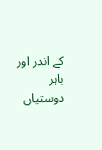کے اندر اور باہر دوستیاں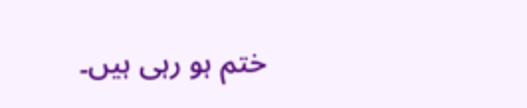ختم ہو رہی ہیں۔